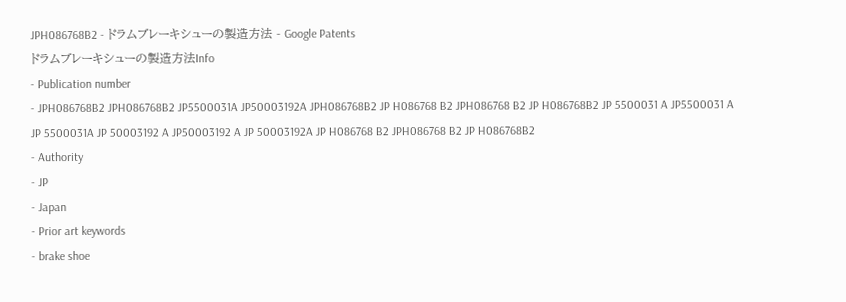JPH086768B2 - ドラムブレーキシューの製造方法 - Google Patents
ドラムブレーキシューの製造方法Info
- Publication number
- JPH086768B2 JPH086768B2 JP5500031A JP50003192A JPH086768B2 JP H086768 B2 JPH086768 B2 JP H086768B2 JP 5500031 A JP5500031 A JP 5500031A JP 50003192 A JP50003192 A JP 50003192A JP H086768 B2 JPH086768 B2 JP H086768B2
- Authority
- JP
- Japan
- Prior art keywords
- brake shoe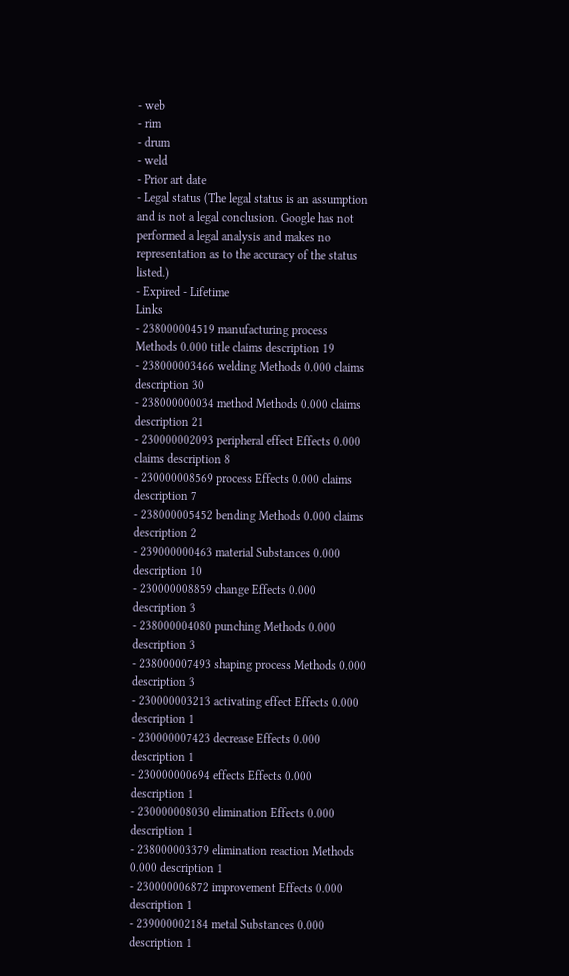- web
- rim
- drum
- weld
- Prior art date
- Legal status (The legal status is an assumption and is not a legal conclusion. Google has not performed a legal analysis and makes no representation as to the accuracy of the status listed.)
- Expired - Lifetime
Links
- 238000004519 manufacturing process Methods 0.000 title claims description 19
- 238000003466 welding Methods 0.000 claims description 30
- 238000000034 method Methods 0.000 claims description 21
- 230000002093 peripheral effect Effects 0.000 claims description 8
- 230000008569 process Effects 0.000 claims description 7
- 238000005452 bending Methods 0.000 claims description 2
- 239000000463 material Substances 0.000 description 10
- 230000008859 change Effects 0.000 description 3
- 238000004080 punching Methods 0.000 description 3
- 238000007493 shaping process Methods 0.000 description 3
- 230000003213 activating effect Effects 0.000 description 1
- 230000007423 decrease Effects 0.000 description 1
- 230000000694 effects Effects 0.000 description 1
- 230000008030 elimination Effects 0.000 description 1
- 238000003379 elimination reaction Methods 0.000 description 1
- 230000006872 improvement Effects 0.000 description 1
- 239000002184 metal Substances 0.000 description 1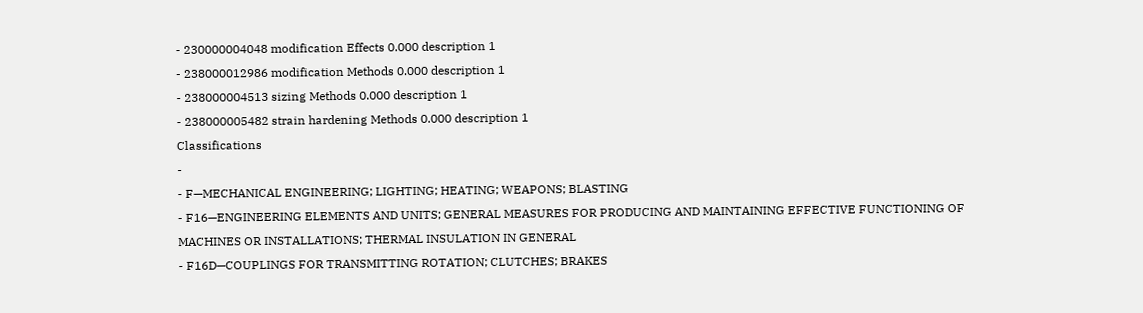- 230000004048 modification Effects 0.000 description 1
- 238000012986 modification Methods 0.000 description 1
- 238000004513 sizing Methods 0.000 description 1
- 238000005482 strain hardening Methods 0.000 description 1
Classifications
-
- F—MECHANICAL ENGINEERING; LIGHTING; HEATING; WEAPONS; BLASTING
- F16—ENGINEERING ELEMENTS AND UNITS; GENERAL MEASURES FOR PRODUCING AND MAINTAINING EFFECTIVE FUNCTIONING OF MACHINES OR INSTALLATIONS; THERMAL INSULATION IN GENERAL
- F16D—COUPLINGS FOR TRANSMITTING ROTATION; CLUTCHES; BRAKES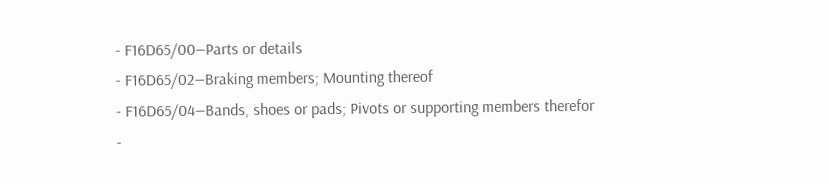- F16D65/00—Parts or details
- F16D65/02—Braking members; Mounting thereof
- F16D65/04—Bands, shoes or pads; Pivots or supporting members therefor
-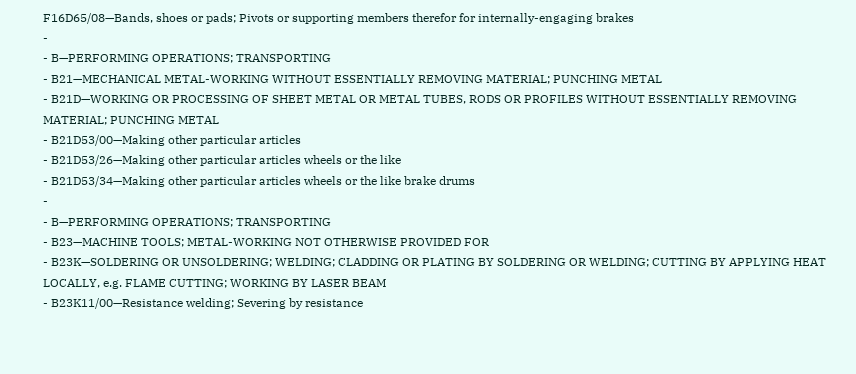F16D65/08—Bands, shoes or pads; Pivots or supporting members therefor for internally-engaging brakes
-
- B—PERFORMING OPERATIONS; TRANSPORTING
- B21—MECHANICAL METAL-WORKING WITHOUT ESSENTIALLY REMOVING MATERIAL; PUNCHING METAL
- B21D—WORKING OR PROCESSING OF SHEET METAL OR METAL TUBES, RODS OR PROFILES WITHOUT ESSENTIALLY REMOVING MATERIAL; PUNCHING METAL
- B21D53/00—Making other particular articles
- B21D53/26—Making other particular articles wheels or the like
- B21D53/34—Making other particular articles wheels or the like brake drums
-
- B—PERFORMING OPERATIONS; TRANSPORTING
- B23—MACHINE TOOLS; METAL-WORKING NOT OTHERWISE PROVIDED FOR
- B23K—SOLDERING OR UNSOLDERING; WELDING; CLADDING OR PLATING BY SOLDERING OR WELDING; CUTTING BY APPLYING HEAT LOCALLY, e.g. FLAME CUTTING; WORKING BY LASER BEAM
- B23K11/00—Resistance welding; Severing by resistance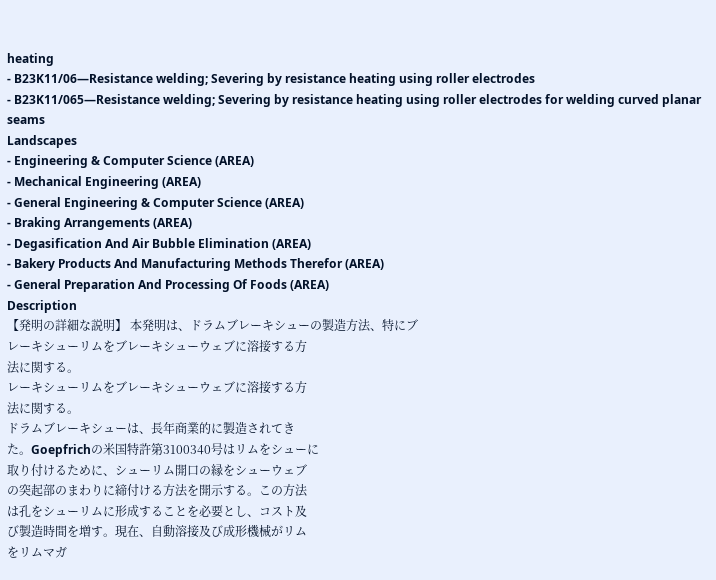heating
- B23K11/06—Resistance welding; Severing by resistance heating using roller electrodes
- B23K11/065—Resistance welding; Severing by resistance heating using roller electrodes for welding curved planar seams
Landscapes
- Engineering & Computer Science (AREA)
- Mechanical Engineering (AREA)
- General Engineering & Computer Science (AREA)
- Braking Arrangements (AREA)
- Degasification And Air Bubble Elimination (AREA)
- Bakery Products And Manufacturing Methods Therefor (AREA)
- General Preparation And Processing Of Foods (AREA)
Description
【発明の詳細な説明】 本発明は、ドラムブレーキシューの製造方法、特にブ
レーキシューリムをブレーキシューウェブに溶接する方
法に関する。
レーキシューリムをブレーキシューウェブに溶接する方
法に関する。
ドラムブレーキシューは、長年商業的に製造されてき
た。Goepfrichの米国特許第3100340号はリムをシューに
取り付けるために、シューリム開口の縁をシューウェブ
の突起部のまわりに締付ける方法を開示する。この方法
は孔をシューリムに形成することを必要とし、コスト及
び製造時間を増す。現在、自動溶接及び成形機械がリム
をリムマガ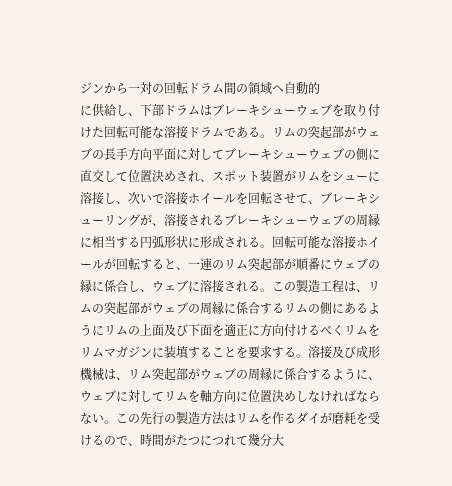ジンから一対の回転ドラム間の領域へ自動的
に供給し、下部ドラムはブレーキシューウェブを取り付
けた回転可能な溶接ドラムである。リムの突起部がウェ
ブの長手方向平面に対してブレーキシューウェブの側に
直交して位置決めされ、スポット装置がリムをシューに
溶接し、次いで溶接ホイールを回転させて、ブレーキシ
ューリングが、溶接されるブレーキシューウェブの周縁
に相当する円弧形状に形成される。回転可能な溶接ホイ
ールが回転すると、一連のリム突起部が順番にウェブの
縁に係合し、ウェブに溶接される。この製造工程は、リ
ムの突起部がウェブの周縁に係合するリムの側にあるよ
うにリムの上面及び下面を適正に方向付けるべくリムを
リムマガジンに装填することを要求する。溶接及び成形
機械は、リム突起部がウェブの周縁に係合するように、
ウェブに対してリムを軸方向に位置決めしなければなら
ない。この先行の製造方法はリムを作るダイが磨耗を受
けるので、時間がたつにつれて幾分大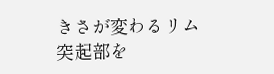きさが変わるリム
突起部を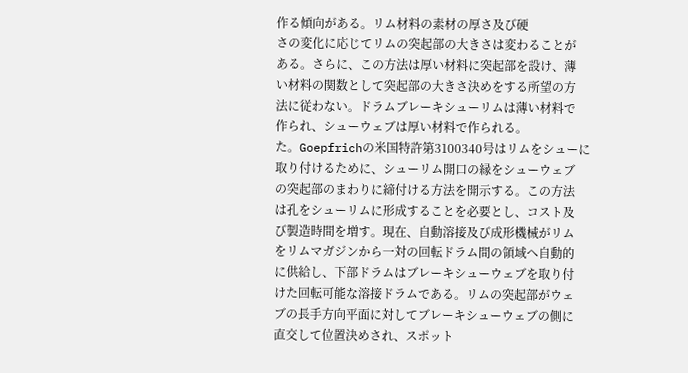作る傾向がある。リム材料の素材の厚さ及び硬
さの変化に応じてリムの突起部の大きさは変わることが
ある。さらに、この方法は厚い材料に突起部を設け、薄
い材料の関数として突起部の大きさ決めをする所望の方
法に従わない。ドラムブレーキシューリムは薄い材料で
作られ、シューウェブは厚い材料で作られる。
た。Goepfrichの米国特許第3100340号はリムをシューに
取り付けるために、シューリム開口の縁をシューウェブ
の突起部のまわりに締付ける方法を開示する。この方法
は孔をシューリムに形成することを必要とし、コスト及
び製造時間を増す。現在、自動溶接及び成形機械がリム
をリムマガジンから一対の回転ドラム間の領域へ自動的
に供給し、下部ドラムはブレーキシューウェブを取り付
けた回転可能な溶接ドラムである。リムの突起部がウェ
ブの長手方向平面に対してブレーキシューウェブの側に
直交して位置決めされ、スポット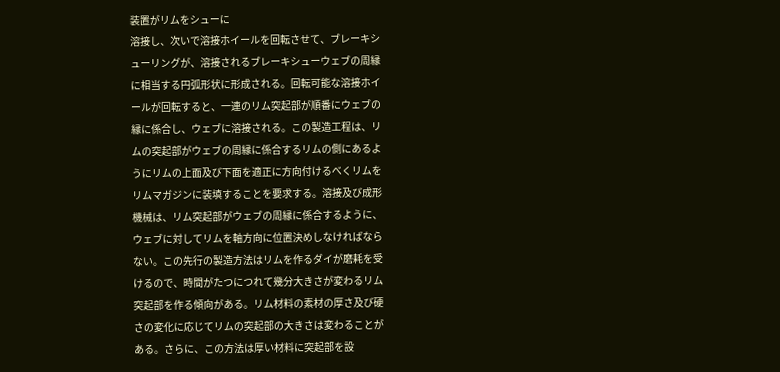装置がリムをシューに
溶接し、次いで溶接ホイールを回転させて、ブレーキシ
ューリングが、溶接されるブレーキシューウェブの周縁
に相当する円弧形状に形成される。回転可能な溶接ホイ
ールが回転すると、一連のリム突起部が順番にウェブの
縁に係合し、ウェブに溶接される。この製造工程は、リ
ムの突起部がウェブの周縁に係合するリムの側にあるよ
うにリムの上面及び下面を適正に方向付けるべくリムを
リムマガジンに装填することを要求する。溶接及び成形
機械は、リム突起部がウェブの周縁に係合するように、
ウェブに対してリムを軸方向に位置決めしなければなら
ない。この先行の製造方法はリムを作るダイが磨耗を受
けるので、時間がたつにつれて幾分大きさが変わるリム
突起部を作る傾向がある。リム材料の素材の厚さ及び硬
さの変化に応じてリムの突起部の大きさは変わることが
ある。さらに、この方法は厚い材料に突起部を設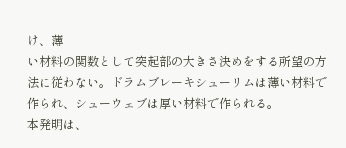け、薄
い材料の関数として突起部の大きさ決めをする所望の方
法に従わない。ドラムブレーキシューリムは薄い材料で
作られ、シューウェブは厚い材料で作られる。
本発明は、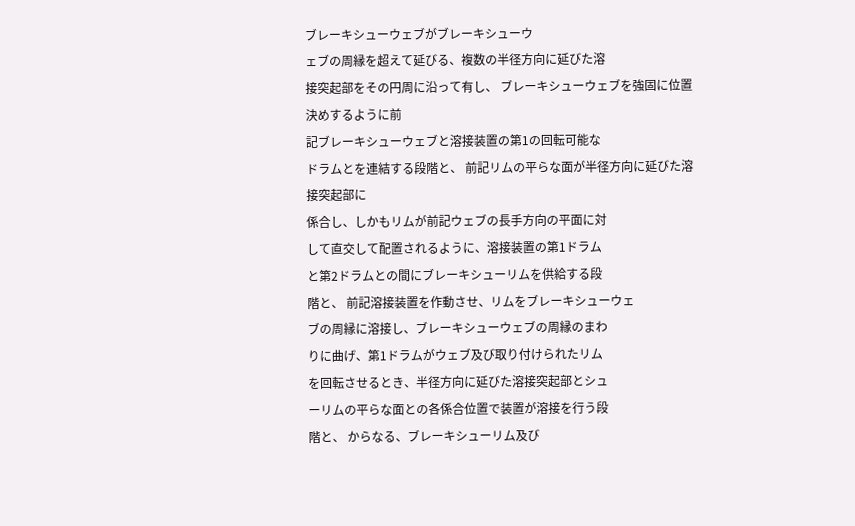ブレーキシューウェブがブレーキシューウ
ェブの周縁を超えて延びる、複数の半径方向に延びた溶
接突起部をその円周に沿って有し、 ブレーキシューウェブを強固に位置決めするように前
記ブレーキシューウェブと溶接装置の第1の回転可能な
ドラムとを連結する段階と、 前記リムの平らな面が半径方向に延びた溶接突起部に
係合し、しかもリムが前記ウェブの長手方向の平面に対
して直交して配置されるように、溶接装置の第1ドラム
と第2ドラムとの間にブレーキシューリムを供給する段
階と、 前記溶接装置を作動させ、リムをブレーキシューウェ
ブの周縁に溶接し、ブレーキシューウェブの周縁のまわ
りに曲げ、第1ドラムがウェブ及び取り付けられたリム
を回転させるとき、半径方向に延びた溶接突起部とシュ
ーリムの平らな面との各係合位置で装置が溶接を行う段
階と、 からなる、ブレーキシューリム及び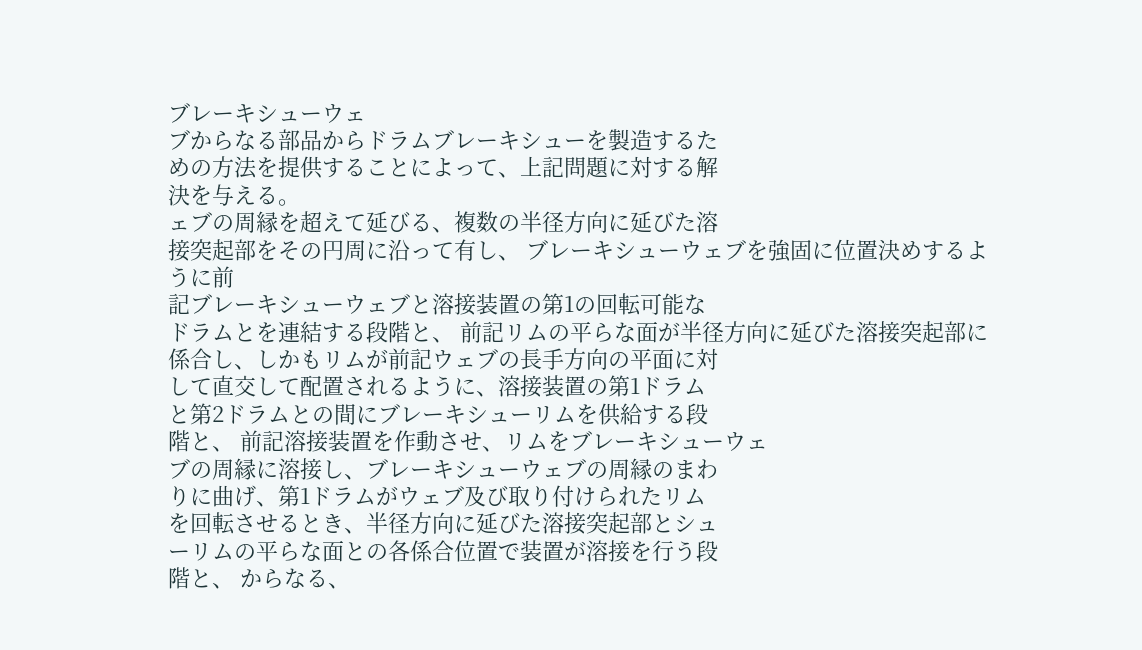ブレーキシューウェ
ブからなる部品からドラムブレーキシューを製造するた
めの方法を提供することによって、上記問題に対する解
決を与える。
ェブの周縁を超えて延びる、複数の半径方向に延びた溶
接突起部をその円周に沿って有し、 ブレーキシューウェブを強固に位置決めするように前
記ブレーキシューウェブと溶接装置の第1の回転可能な
ドラムとを連結する段階と、 前記リムの平らな面が半径方向に延びた溶接突起部に
係合し、しかもリムが前記ウェブの長手方向の平面に対
して直交して配置されるように、溶接装置の第1ドラム
と第2ドラムとの間にブレーキシューリムを供給する段
階と、 前記溶接装置を作動させ、リムをブレーキシューウェ
ブの周縁に溶接し、ブレーキシューウェブの周縁のまわ
りに曲げ、第1ドラムがウェブ及び取り付けられたリム
を回転させるとき、半径方向に延びた溶接突起部とシュ
ーリムの平らな面との各係合位置で装置が溶接を行う段
階と、 からなる、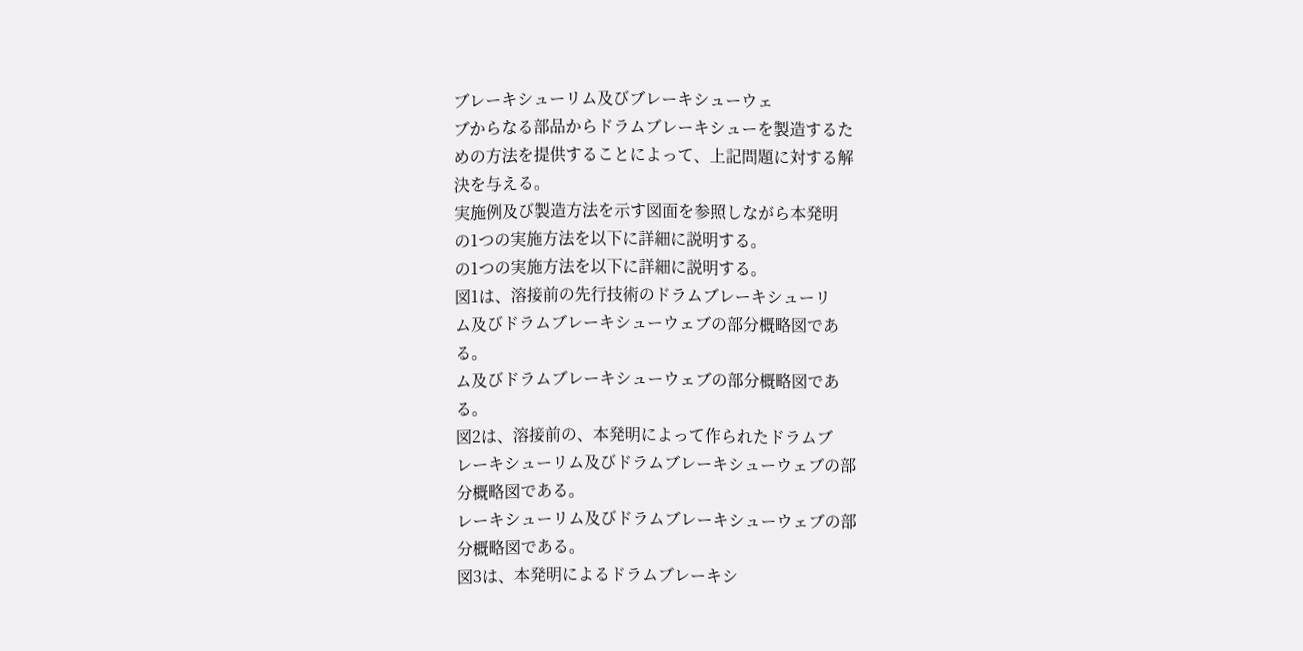ブレーキシューリム及びブレーキシューウェ
ブからなる部品からドラムブレーキシューを製造するた
めの方法を提供することによって、上記問題に対する解
決を与える。
実施例及び製造方法を示す図面を参照しながら本発明
の1つの実施方法を以下に詳細に説明する。
の1つの実施方法を以下に詳細に説明する。
図1は、溶接前の先行技術のドラムブレーキシューリ
ム及びドラムブレーキシューウェブの部分概略図であ
る。
ム及びドラムブレーキシューウェブの部分概略図であ
る。
図2は、溶接前の、本発明によって作られたドラムブ
レーキシューリム及びドラムブレーキシューウェブの部
分概略図である。
レーキシューリム及びドラムブレーキシューウェブの部
分概略図である。
図3は、本発明によるドラムブレーキシ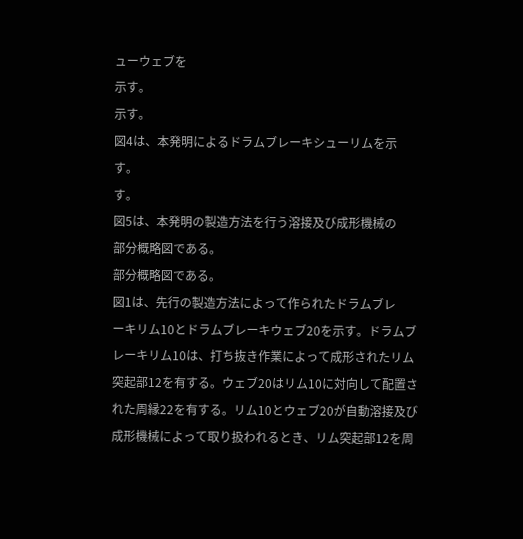ューウェブを
示す。
示す。
図4は、本発明によるドラムブレーキシューリムを示
す。
す。
図5は、本発明の製造方法を行う溶接及び成形機械の
部分概略図である。
部分概略図である。
図1は、先行の製造方法によって作られたドラムブレ
ーキリム10とドラムブレーキウェブ20を示す。ドラムブ
レーキリム10は、打ち抜き作業によって成形されたリム
突起部12を有する。ウェブ20はリム10に対向して配置さ
れた周縁22を有する。リム10とウェブ20が自動溶接及び
成形機械によって取り扱われるとき、リム突起部12を周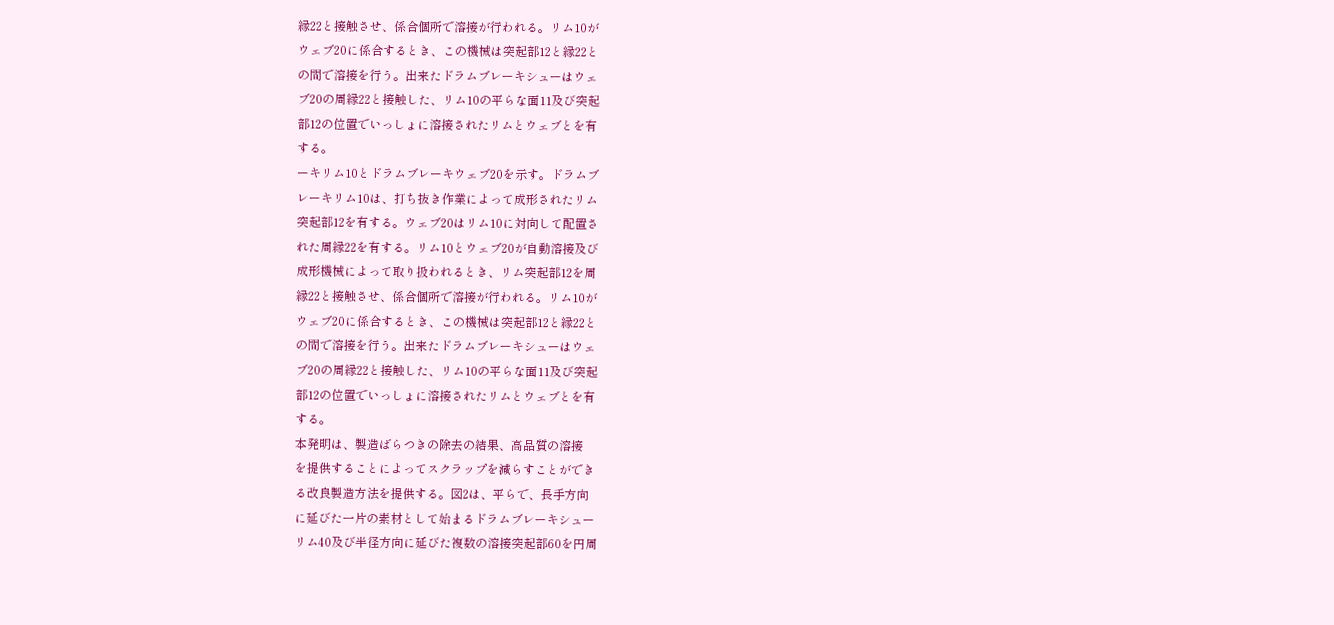縁22と接触させ、係合個所で溶接が行われる。リム10が
ウェブ20に係合するとき、この機械は突起部12と縁22と
の間で溶接を行う。出来たドラムブレーキシューはウェ
ブ20の周縁22と接触した、リム10の平らな面11及び突起
部12の位置でいっしょに溶接されたリムとウェブとを有
する。
ーキリム10とドラムブレーキウェブ20を示す。ドラムブ
レーキリム10は、打ち抜き作業によって成形されたリム
突起部12を有する。ウェブ20はリム10に対向して配置さ
れた周縁22を有する。リム10とウェブ20が自動溶接及び
成形機械によって取り扱われるとき、リム突起部12を周
縁22と接触させ、係合個所で溶接が行われる。リム10が
ウェブ20に係合するとき、この機械は突起部12と縁22と
の間で溶接を行う。出来たドラムブレーキシューはウェ
ブ20の周縁22と接触した、リム10の平らな面11及び突起
部12の位置でいっしょに溶接されたリムとウェブとを有
する。
本発明は、製造ばらつきの除去の結果、高品質の溶接
を提供することによってスクラップを減らすことができ
る改良製造方法を提供する。図2は、平らで、長手方向
に延びた一片の素材として始まるドラムブレーキシュー
リム40及び半径方向に延びた複数の溶接突起部60を円周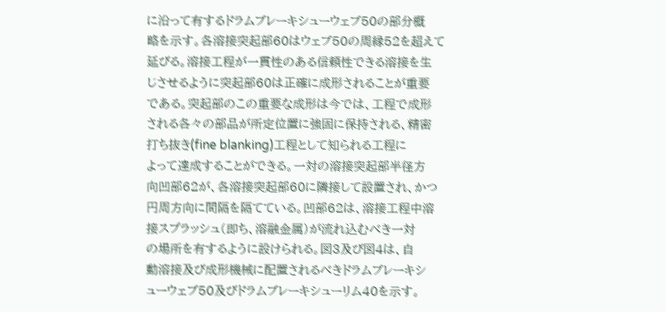に沿って有するドラムブレーキシューウェブ50の部分概
略を示す。各溶接突起部60はウェブ50の周縁52を超えて
延びる。溶接工程が一貫性のある信頼性できる溶接を生
じさせるように突起部60は正確に成形されることが重要
である。突起部のこの重要な成形は今では、工程で成形
される各々の部品が所定位置に強固に保持される、精密
打ち抜き(fine blanking)工程として知られる工程に
よって達成することができる。一対の溶接突起部半径方
向凹部62が、各溶接突起部60に隣接して設置され、かつ
円周方向に間隔を隔てている。凹部62は、溶接工程中溶
接スプラッシュ(即ち、溶融金属)が流れ込むべき一対
の場所を有するように設けられる。図3及び図4は、自
動溶接及び成形機械に配置されるべきドラムブレーキシ
ューウェブ50及びドラムブレーキシューリム40を示す。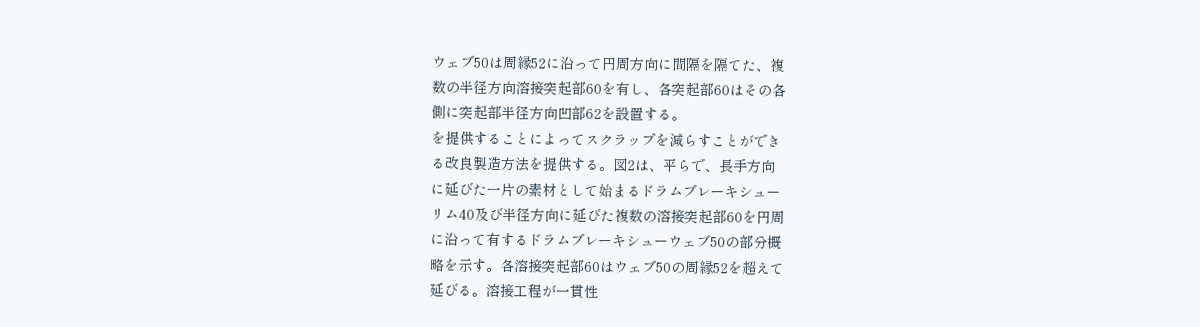ウェブ50は周縁52に沿って円周方向に間隔を隔てた、複
数の半径方向溶接突起部60を有し、各突起部60はその各
側に突起部半径方向凹部62を設置する。
を提供することによってスクラップを減らすことができ
る改良製造方法を提供する。図2は、平らで、長手方向
に延びた一片の素材として始まるドラムブレーキシュー
リム40及び半径方向に延びた複数の溶接突起部60を円周
に沿って有するドラムブレーキシューウェブ50の部分概
略を示す。各溶接突起部60はウェブ50の周縁52を超えて
延びる。溶接工程が一貫性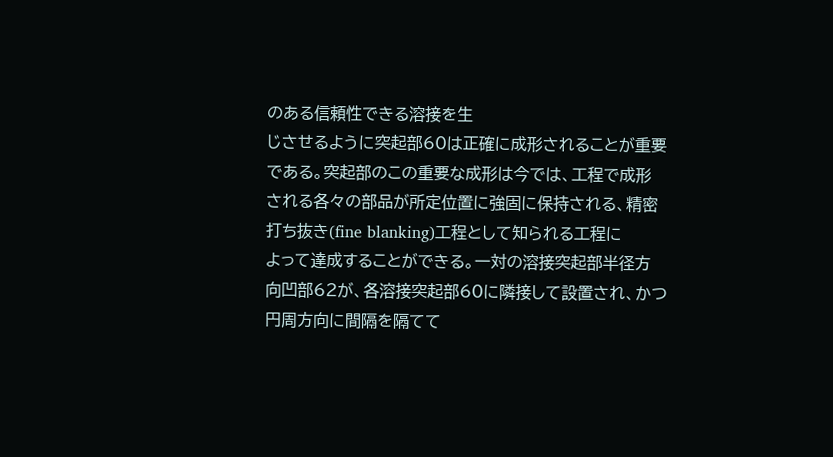のある信頼性できる溶接を生
じさせるように突起部60は正確に成形されることが重要
である。突起部のこの重要な成形は今では、工程で成形
される各々の部品が所定位置に強固に保持される、精密
打ち抜き(fine blanking)工程として知られる工程に
よって達成することができる。一対の溶接突起部半径方
向凹部62が、各溶接突起部60に隣接して設置され、かつ
円周方向に間隔を隔てて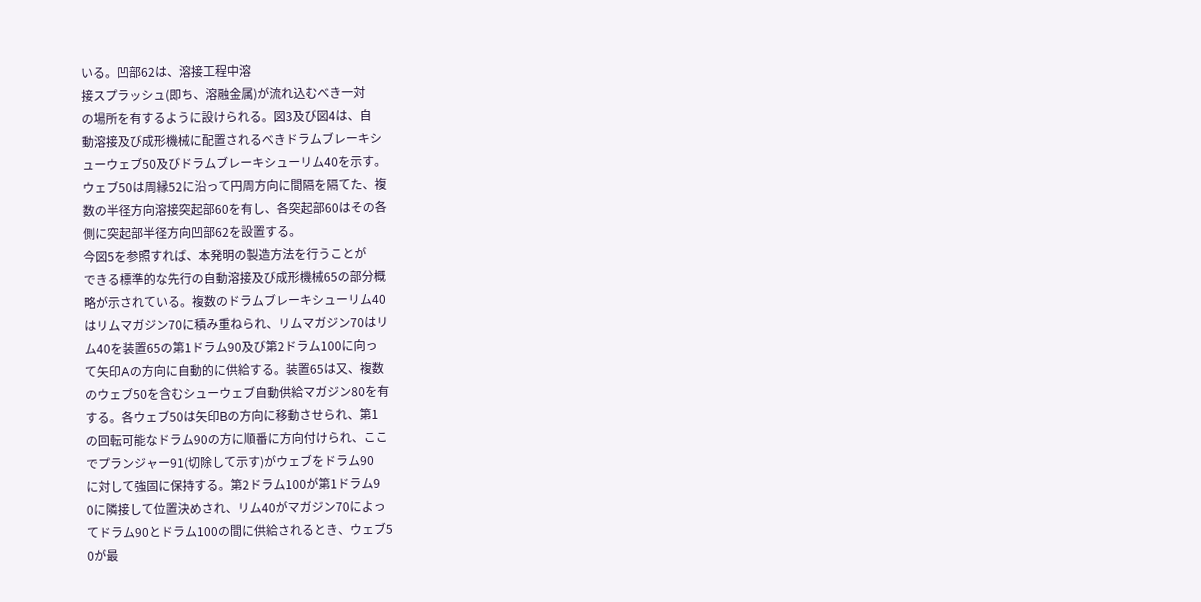いる。凹部62は、溶接工程中溶
接スプラッシュ(即ち、溶融金属)が流れ込むべき一対
の場所を有するように設けられる。図3及び図4は、自
動溶接及び成形機械に配置されるべきドラムブレーキシ
ューウェブ50及びドラムブレーキシューリム40を示す。
ウェブ50は周縁52に沿って円周方向に間隔を隔てた、複
数の半径方向溶接突起部60を有し、各突起部60はその各
側に突起部半径方向凹部62を設置する。
今図5を参照すれば、本発明の製造方法を行うことが
できる標準的な先行の自動溶接及び成形機械65の部分概
略が示されている。複数のドラムブレーキシューリム40
はリムマガジン70に積み重ねられ、リムマガジン70はリ
ム40を装置65の第1ドラム90及び第2ドラム100に向っ
て矢印Aの方向に自動的に供給する。装置65は又、複数
のウェブ50を含むシューウェブ自動供給マガジン80を有
する。各ウェブ50は矢印Bの方向に移動させられ、第1
の回転可能なドラム90の方に順番に方向付けられ、ここ
でプランジャー91(切除して示す)がウェブをドラム90
に対して強固に保持する。第2ドラム100が第1ドラム9
0に隣接して位置決めされ、リム40がマガジン70によっ
てドラム90とドラム100の間に供給されるとき、ウェブ5
0が最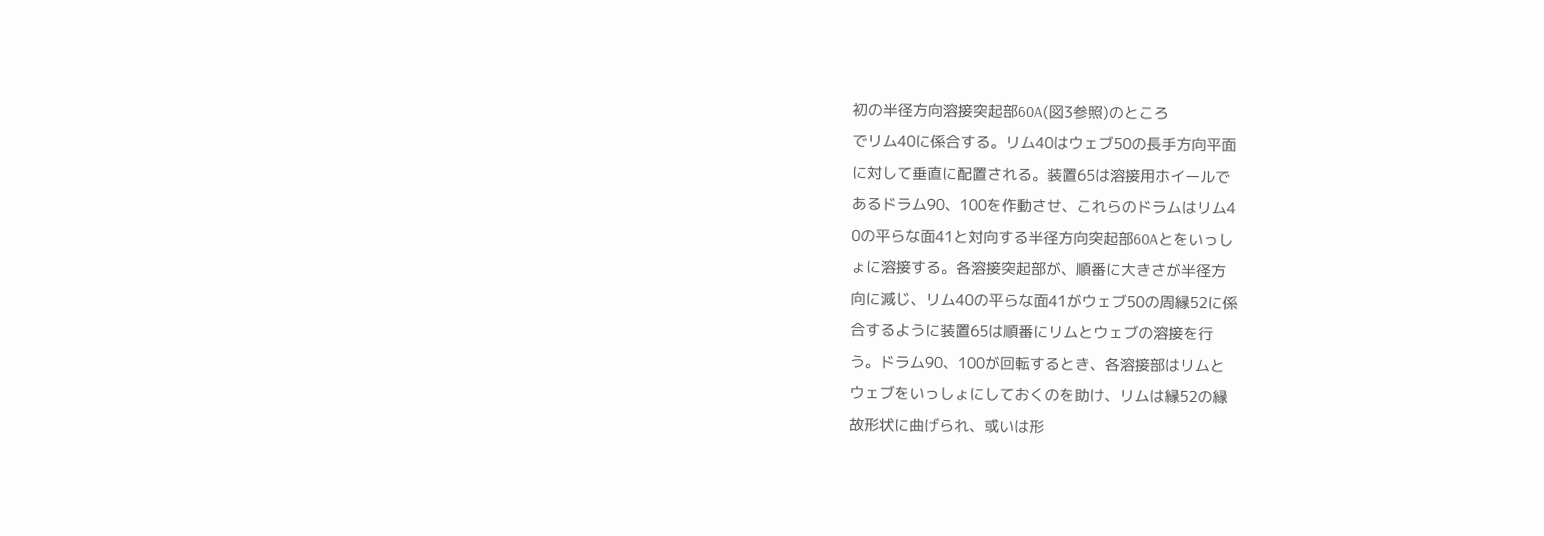初の半径方向溶接突起部60A(図3参照)のところ
でリム40に係合する。リム40はウェブ50の長手方向平面
に対して垂直に配置される。装置65は溶接用ホイールで
あるドラム90、100を作動させ、これらのドラムはリム4
0の平らな面41と対向する半径方向突起部60Aとをいっし
ょに溶接する。各溶接突起部が、順番に大きさが半径方
向に減じ、リム40の平らな面41がウェブ50の周縁52に係
合するように装置65は順番にリムとウェブの溶接を行
う。ドラム90、100が回転するとき、各溶接部はリムと
ウェブをいっしょにしておくのを助け、リムは縁52の縁
故形状に曲げられ、或いは形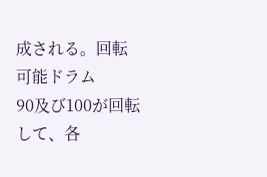成される。回転可能ドラム
90及び100が回転して、各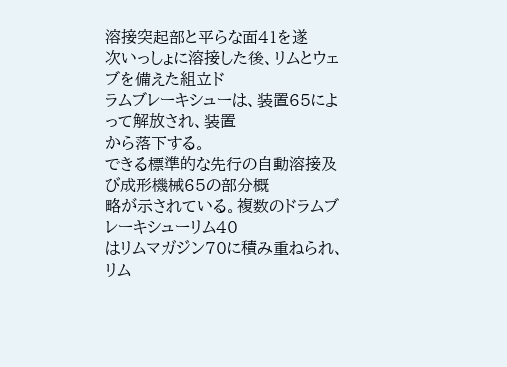溶接突起部と平らな面41を遂
次いっしょに溶接した後、リムとウェブを備えた組立ド
ラムブレーキシューは、装置65によって解放され、装置
から落下する。
できる標準的な先行の自動溶接及び成形機械65の部分概
略が示されている。複数のドラムブレーキシューリム40
はリムマガジン70に積み重ねられ、リム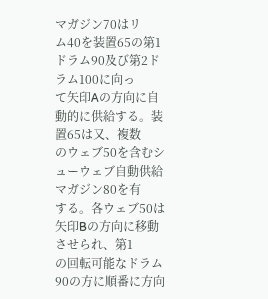マガジン70はリ
ム40を装置65の第1ドラム90及び第2ドラム100に向っ
て矢印Aの方向に自動的に供給する。装置65は又、複数
のウェブ50を含むシューウェブ自動供給マガジン80を有
する。各ウェブ50は矢印Bの方向に移動させられ、第1
の回転可能なドラム90の方に順番に方向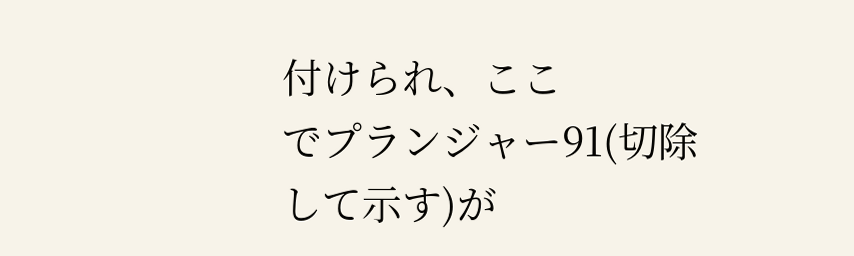付けられ、ここ
でプランジャー91(切除して示す)が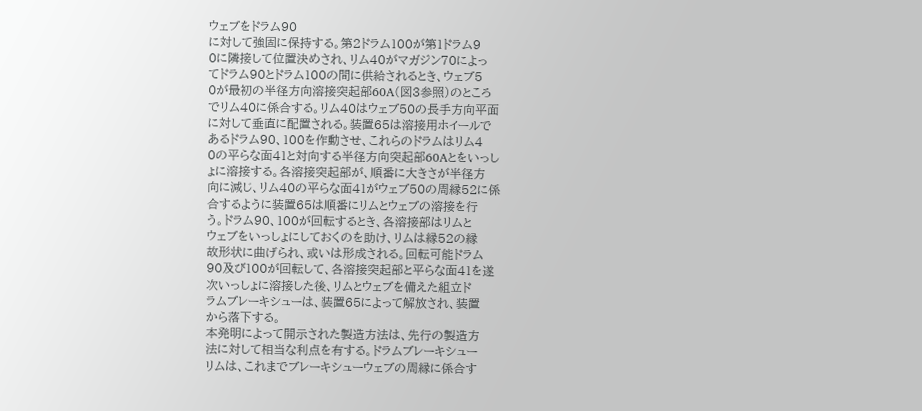ウェブをドラム90
に対して強固に保持する。第2ドラム100が第1ドラム9
0に隣接して位置決めされ、リム40がマガジン70によっ
てドラム90とドラム100の間に供給されるとき、ウェブ5
0が最初の半径方向溶接突起部60A(図3参照)のところ
でリム40に係合する。リム40はウェブ50の長手方向平面
に対して垂直に配置される。装置65は溶接用ホイールで
あるドラム90、100を作動させ、これらのドラムはリム4
0の平らな面41と対向する半径方向突起部60Aとをいっし
ょに溶接する。各溶接突起部が、順番に大きさが半径方
向に減じ、リム40の平らな面41がウェブ50の周縁52に係
合するように装置65は順番にリムとウェブの溶接を行
う。ドラム90、100が回転するとき、各溶接部はリムと
ウェブをいっしょにしておくのを助け、リムは縁52の縁
故形状に曲げられ、或いは形成される。回転可能ドラム
90及び100が回転して、各溶接突起部と平らな面41を遂
次いっしょに溶接した後、リムとウェブを備えた組立ド
ラムブレーキシューは、装置65によって解放され、装置
から落下する。
本発明によって開示された製造方法は、先行の製造方
法に対して相当な利点を有する。ドラムブレーキシュー
リムは、これまでブレーキシューウェブの周縁に係合す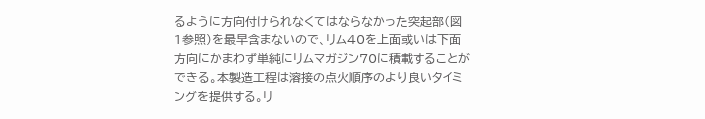るように方向付けられなくてはならなかった突起部(図
1参照)を最早含まないので、リム40を上面或いは下面
方向にかまわず単純にリムマガジン70に積載することが
できる。本製造工程は溶接の点火順序のより良いタイミ
ングを提供する。リ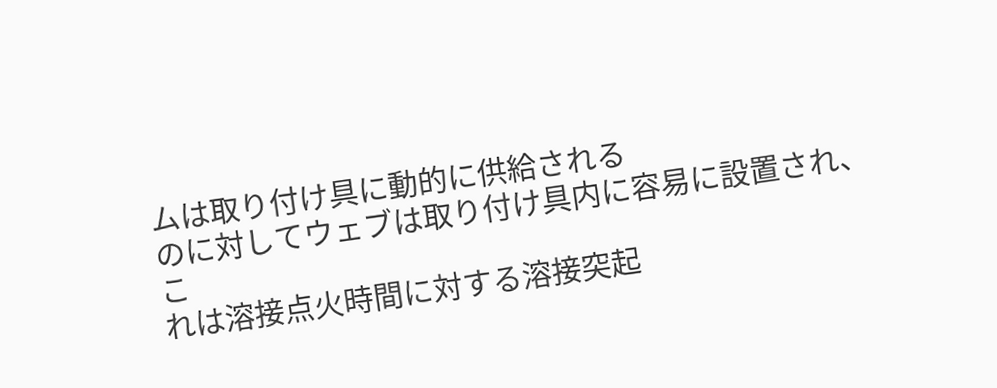ムは取り付け具に動的に供給される
のに対してウェブは取り付け具内に容易に設置され、こ
れは溶接点火時間に対する溶接突起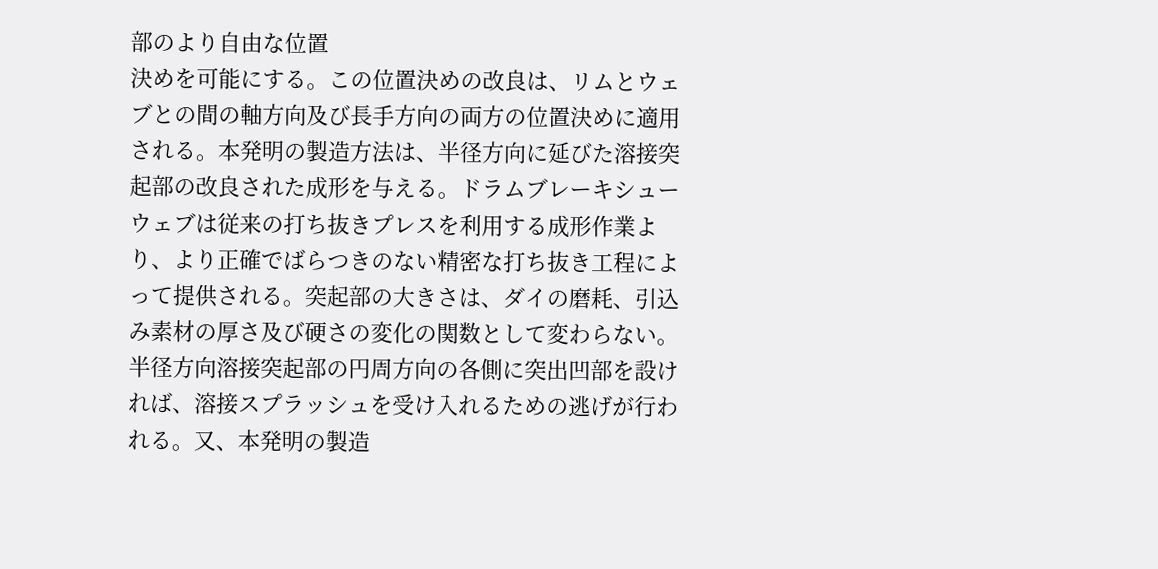部のより自由な位置
決めを可能にする。この位置決めの改良は、リムとウェ
ブとの間の軸方向及び長手方向の両方の位置決めに適用
される。本発明の製造方法は、半径方向に延びた溶接突
起部の改良された成形を与える。ドラムブレーキシュー
ウェブは従来の打ち抜きプレスを利用する成形作業よ
り、より正確でばらつきのない精密な打ち抜き工程によ
って提供される。突起部の大きさは、ダイの磨耗、引込
み素材の厚さ及び硬さの変化の関数として変わらない。
半径方向溶接突起部の円周方向の各側に突出凹部を設け
れば、溶接スプラッシュを受け入れるための逃げが行わ
れる。又、本発明の製造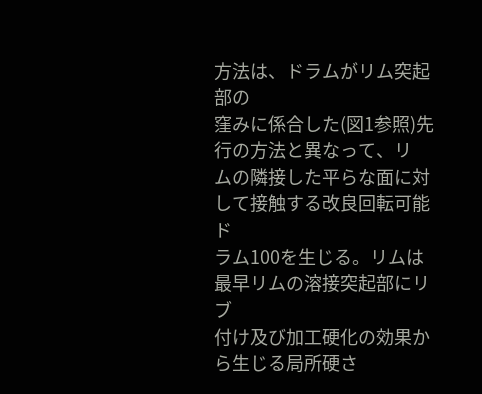方法は、ドラムがリム突起部の
窪みに係合した(図1参照)先行の方法と異なって、リ
ムの隣接した平らな面に対して接触する改良回転可能ド
ラム100を生じる。リムは最早リムの溶接突起部にリブ
付け及び加工硬化の効果から生じる局所硬さ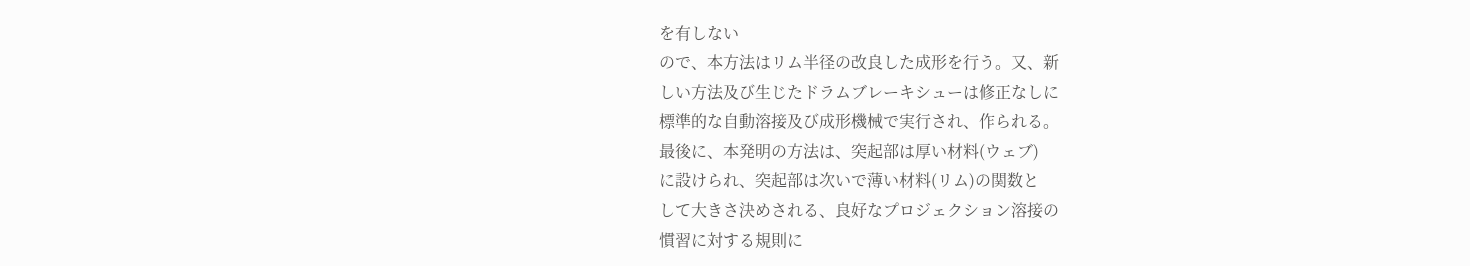を有しない
ので、本方法はリム半径の改良した成形を行う。又、新
しい方法及び生じたドラムブレーキシューは修正なしに
標準的な自動溶接及び成形機械で実行され、作られる。
最後に、本発明の方法は、突起部は厚い材料(ウェブ)
に設けられ、突起部は次いで薄い材料(リム)の関数と
して大きさ決めされる、良好なプロジェクション溶接の
慣習に対する規則に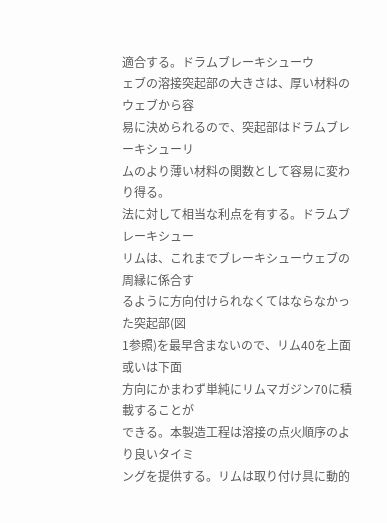適合する。ドラムブレーキシューウ
ェブの溶接突起部の大きさは、厚い材料のウェブから容
易に決められるので、突起部はドラムブレーキシューリ
ムのより薄い材料の関数として容易に変わり得る。
法に対して相当な利点を有する。ドラムブレーキシュー
リムは、これまでブレーキシューウェブの周縁に係合す
るように方向付けられなくてはならなかった突起部(図
1参照)を最早含まないので、リム40を上面或いは下面
方向にかまわず単純にリムマガジン70に積載することが
できる。本製造工程は溶接の点火順序のより良いタイミ
ングを提供する。リムは取り付け具に動的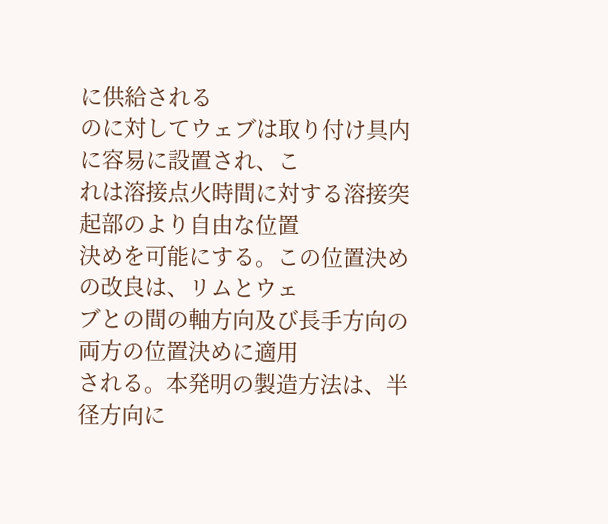に供給される
のに対してウェブは取り付け具内に容易に設置され、こ
れは溶接点火時間に対する溶接突起部のより自由な位置
決めを可能にする。この位置決めの改良は、リムとウェ
ブとの間の軸方向及び長手方向の両方の位置決めに適用
される。本発明の製造方法は、半径方向に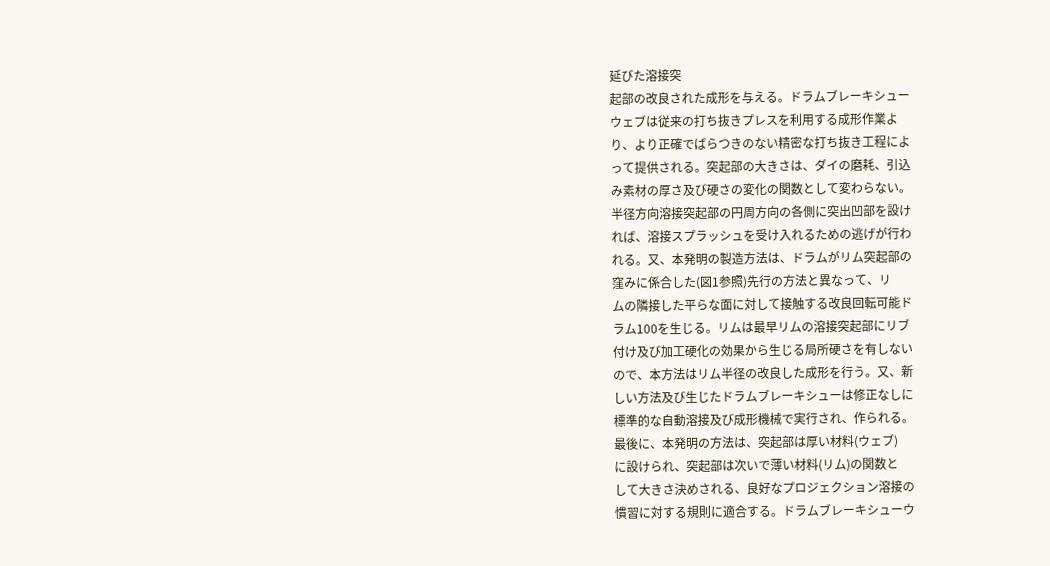延びた溶接突
起部の改良された成形を与える。ドラムブレーキシュー
ウェブは従来の打ち抜きプレスを利用する成形作業よ
り、より正確でばらつきのない精密な打ち抜き工程によ
って提供される。突起部の大きさは、ダイの磨耗、引込
み素材の厚さ及び硬さの変化の関数として変わらない。
半径方向溶接突起部の円周方向の各側に突出凹部を設け
れば、溶接スプラッシュを受け入れるための逃げが行わ
れる。又、本発明の製造方法は、ドラムがリム突起部の
窪みに係合した(図1参照)先行の方法と異なって、リ
ムの隣接した平らな面に対して接触する改良回転可能ド
ラム100を生じる。リムは最早リムの溶接突起部にリブ
付け及び加工硬化の効果から生じる局所硬さを有しない
ので、本方法はリム半径の改良した成形を行う。又、新
しい方法及び生じたドラムブレーキシューは修正なしに
標準的な自動溶接及び成形機械で実行され、作られる。
最後に、本発明の方法は、突起部は厚い材料(ウェブ)
に設けられ、突起部は次いで薄い材料(リム)の関数と
して大きさ決めされる、良好なプロジェクション溶接の
慣習に対する規則に適合する。ドラムブレーキシューウ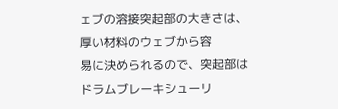ェブの溶接突起部の大きさは、厚い材料のウェブから容
易に決められるので、突起部はドラムブレーキシューリ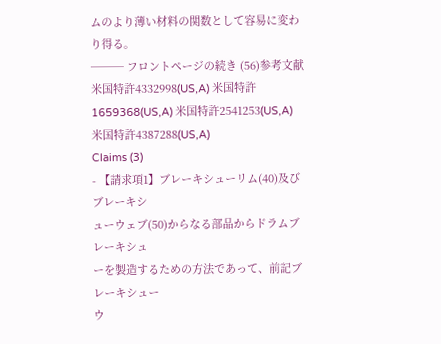ムのより薄い材料の関数として容易に変わり得る。
─── フロントページの続き (56)参考文献 米国特許4332998(US,A) 米国特許1659368(US,A) 米国特許2541253(US,A) 米国特許4387288(US,A)
Claims (3)
- 【請求項1】ブレーキシューリム(40)及びブレーキシ
ューウェブ(50)からなる部品からドラムブレーキシュ
ーを製造するための方法であって、前記ブレーキシュー
ウ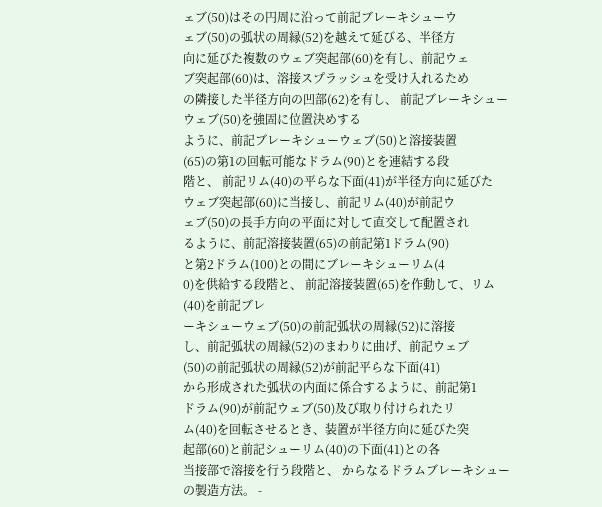ェブ(50)はその円周に沿って前記ブレーキシューウ
ェブ(50)の弧状の周縁(52)を越えて延びる、半径方
向に延びた複数のウェブ突起部(60)を有し、前記ウェ
ブ突起部(60)は、溶接スプラッシュを受け入れるため
の隣接した半径方向の凹部(62)を有し、 前記ブレーキシューウェブ(50)を強固に位置決めする
ように、前記ブレーキシューウェブ(50)と溶接装置
(65)の第1の回転可能なドラム(90)とを連結する段
階と、 前記リム(40)の平らな下面(41)が半径方向に延びた
ウェブ突起部(60)に当接し、前記リム(40)が前記ウ
ェブ(50)の長手方向の平面に対して直交して配置され
るように、前記溶接装置(65)の前記第1ドラム(90)
と第2ドラム(100)との間にブレーキシューリム(4
0)を供給する段階と、 前記溶接装置(65)を作動して、リム(40)を前記ブレ
ーキシューウェブ(50)の前記弧状の周縁(52)に溶接
し、前記弧状の周縁(52)のまわりに曲げ、前記ウェブ
(50)の前記弧状の周縁(52)が前記平らな下面(41)
から形成された弧状の内面に係合するように、前記第1
ドラム(90)が前記ウェブ(50)及び取り付けられたリ
ム(40)を回転させるとき、装置が半径方向に延びた突
起部(60)と前記シューリム(40)の下面(41)との各
当接部で溶接を行う段階と、 からなるドラムブレーキシューの製造方法。 -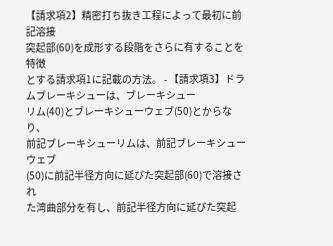【請求項2】精密打ち抜き工程によって最初に前記溶接
突起部(60)を成形する段階をさらに有することを特徴
とする請求項1に記載の方法。 - 【請求項3】ドラムブレーキシューは、ブレーキシュー
リム(40)とブレーキシューウェブ(50)とからなり、
前記ブレーキシューリムは、前記ブレーキシューウェブ
(50)に前記半径方向に延びた突起部(60)で溶接され
た湾曲部分を有し、前記半径方向に延びた突起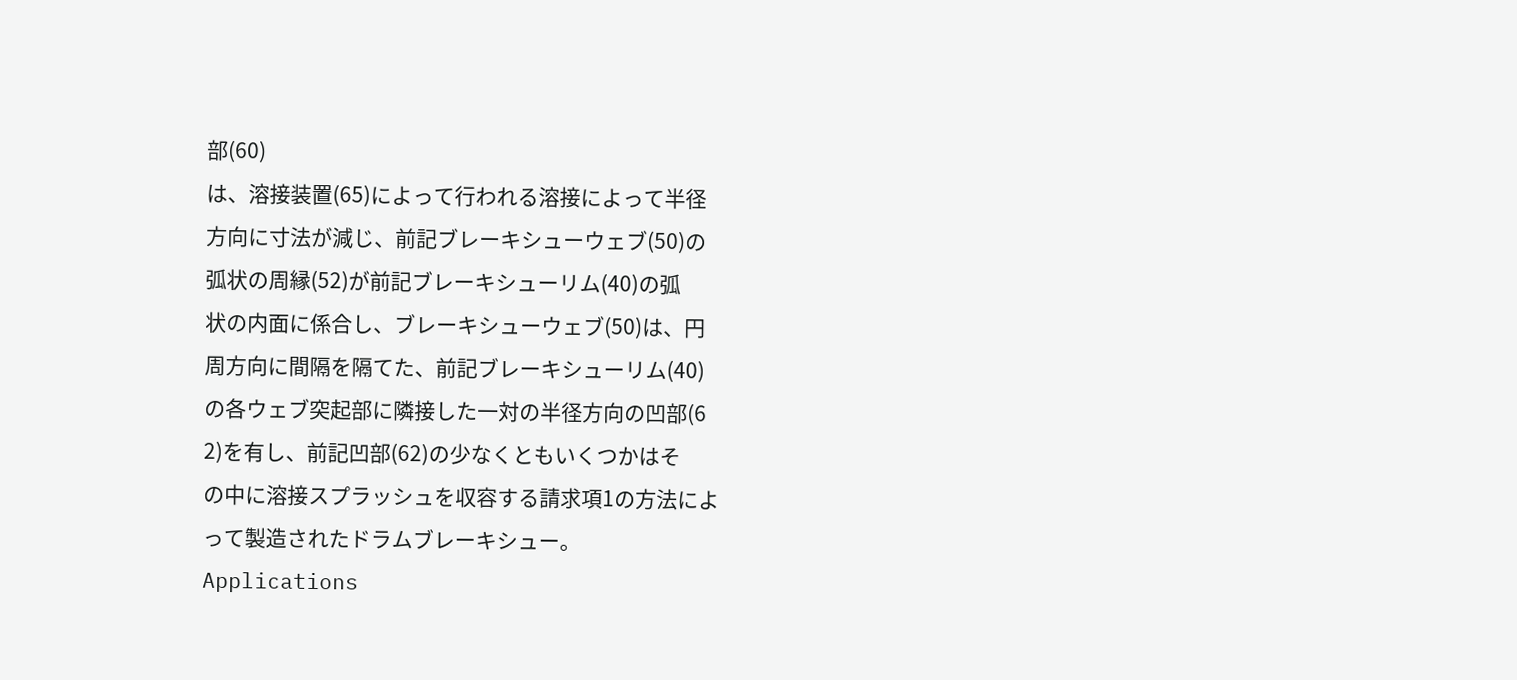部(60)
は、溶接装置(65)によって行われる溶接によって半径
方向に寸法が減じ、前記ブレーキシューウェブ(50)の
弧状の周縁(52)が前記ブレーキシューリム(40)の弧
状の内面に係合し、ブレーキシューウェブ(50)は、円
周方向に間隔を隔てた、前記ブレーキシューリム(40)
の各ウェブ突起部に隣接した一対の半径方向の凹部(6
2)を有し、前記凹部(62)の少なくともいくつかはそ
の中に溶接スプラッシュを収容する請求項1の方法によ
って製造されたドラムブレーキシュー。
Applications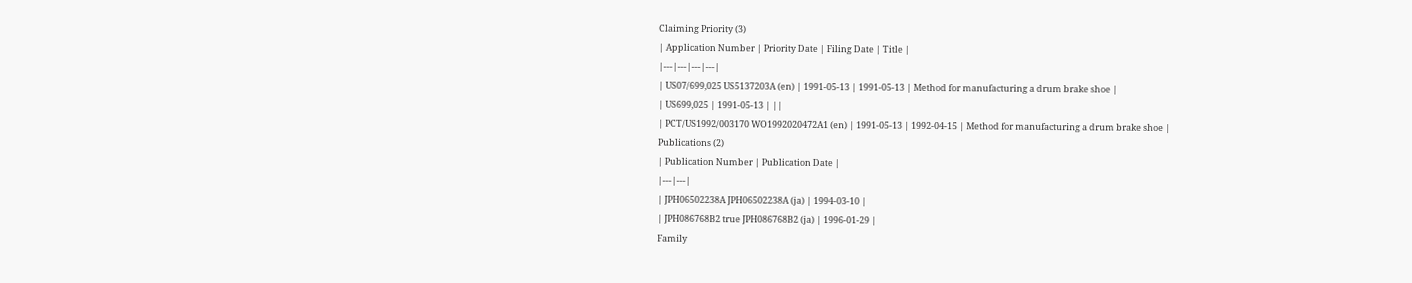Claiming Priority (3)
| Application Number | Priority Date | Filing Date | Title |
|---|---|---|---|
| US07/699,025 US5137203A (en) | 1991-05-13 | 1991-05-13 | Method for manufacturing a drum brake shoe |
| US699,025 | 1991-05-13 | ||
| PCT/US1992/003170 WO1992020472A1 (en) | 1991-05-13 | 1992-04-15 | Method for manufacturing a drum brake shoe |
Publications (2)
| Publication Number | Publication Date |
|---|---|
| JPH06502238A JPH06502238A (ja) | 1994-03-10 |
| JPH086768B2 true JPH086768B2 (ja) | 1996-01-29 |
Family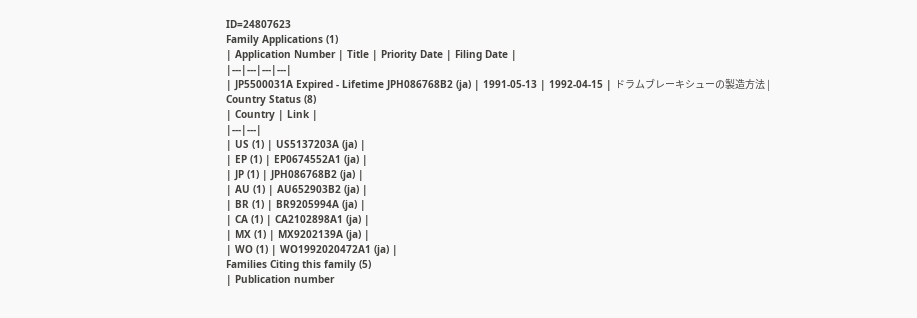ID=24807623
Family Applications (1)
| Application Number | Title | Priority Date | Filing Date |
|---|---|---|---|
| JP5500031A Expired - Lifetime JPH086768B2 (ja) | 1991-05-13 | 1992-04-15 | ドラムブレーキシューの製造方法 |
Country Status (8)
| Country | Link |
|---|---|
| US (1) | US5137203A (ja) |
| EP (1) | EP0674552A1 (ja) |
| JP (1) | JPH086768B2 (ja) |
| AU (1) | AU652903B2 (ja) |
| BR (1) | BR9205994A (ja) |
| CA (1) | CA2102898A1 (ja) |
| MX (1) | MX9202139A (ja) |
| WO (1) | WO1992020472A1 (ja) |
Families Citing this family (5)
| Publication number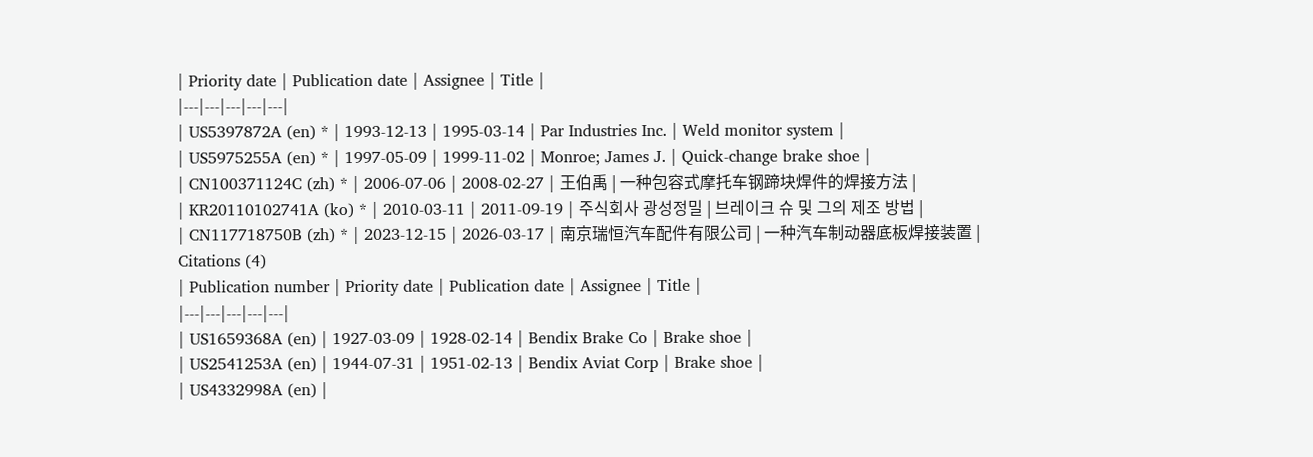| Priority date | Publication date | Assignee | Title |
|---|---|---|---|---|
| US5397872A (en) * | 1993-12-13 | 1995-03-14 | Par Industries Inc. | Weld monitor system |
| US5975255A (en) * | 1997-05-09 | 1999-11-02 | Monroe; James J. | Quick-change brake shoe |
| CN100371124C (zh) * | 2006-07-06 | 2008-02-27 | 王伯禹 | 一种包容式摩托车钢蹄块焊件的焊接方法 |
| KR20110102741A (ko) * | 2010-03-11 | 2011-09-19 | 주식회사 광성정밀 | 브레이크 슈 및 그의 제조 방법 |
| CN117718750B (zh) * | 2023-12-15 | 2026-03-17 | 南京瑞恒汽车配件有限公司 | 一种汽车制动器底板焊接装置 |
Citations (4)
| Publication number | Priority date | Publication date | Assignee | Title |
|---|---|---|---|---|
| US1659368A (en) | 1927-03-09 | 1928-02-14 | Bendix Brake Co | Brake shoe |
| US2541253A (en) | 1944-07-31 | 1951-02-13 | Bendix Aviat Corp | Brake shoe |
| US4332998A (en) |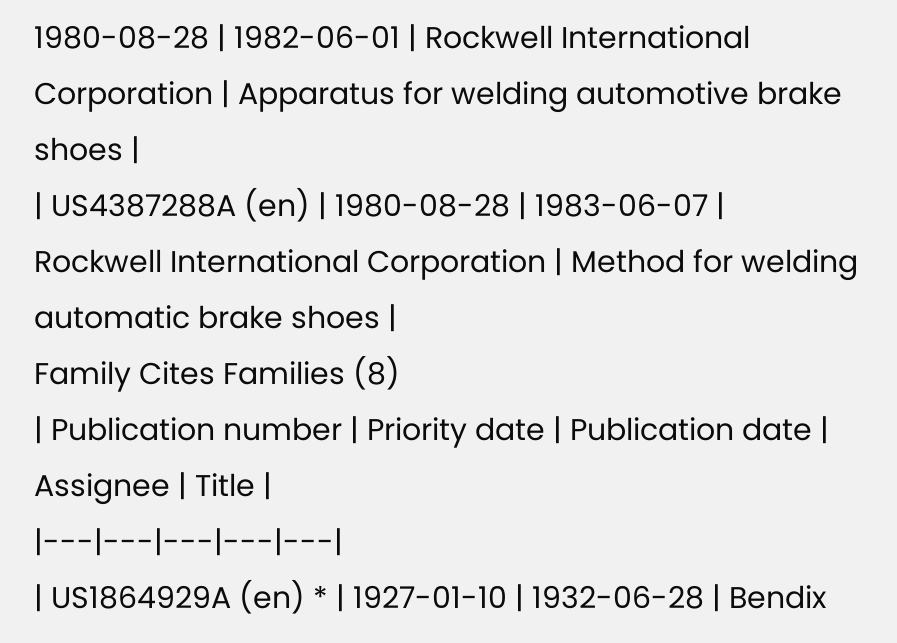1980-08-28 | 1982-06-01 | Rockwell International Corporation | Apparatus for welding automotive brake shoes |
| US4387288A (en) | 1980-08-28 | 1983-06-07 | Rockwell International Corporation | Method for welding automatic brake shoes |
Family Cites Families (8)
| Publication number | Priority date | Publication date | Assignee | Title |
|---|---|---|---|---|
| US1864929A (en) * | 1927-01-10 | 1932-06-28 | Bendix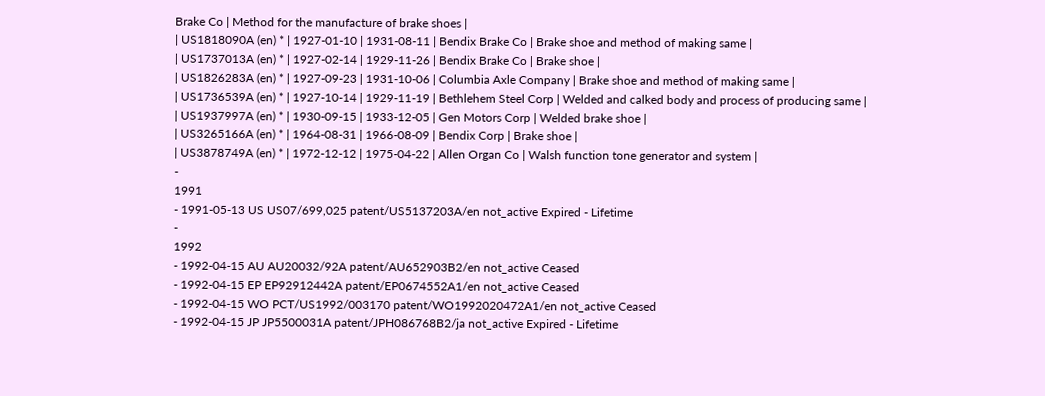Brake Co | Method for the manufacture of brake shoes |
| US1818090A (en) * | 1927-01-10 | 1931-08-11 | Bendix Brake Co | Brake shoe and method of making same |
| US1737013A (en) * | 1927-02-14 | 1929-11-26 | Bendix Brake Co | Brake shoe |
| US1826283A (en) * | 1927-09-23 | 1931-10-06 | Columbia Axle Company | Brake shoe and method of making same |
| US1736539A (en) * | 1927-10-14 | 1929-11-19 | Bethlehem Steel Corp | Welded and calked body and process of producing same |
| US1937997A (en) * | 1930-09-15 | 1933-12-05 | Gen Motors Corp | Welded brake shoe |
| US3265166A (en) * | 1964-08-31 | 1966-08-09 | Bendix Corp | Brake shoe |
| US3878749A (en) * | 1972-12-12 | 1975-04-22 | Allen Organ Co | Walsh function tone generator and system |
-
1991
- 1991-05-13 US US07/699,025 patent/US5137203A/en not_active Expired - Lifetime
-
1992
- 1992-04-15 AU AU20032/92A patent/AU652903B2/en not_active Ceased
- 1992-04-15 EP EP92912442A patent/EP0674552A1/en not_active Ceased
- 1992-04-15 WO PCT/US1992/003170 patent/WO1992020472A1/en not_active Ceased
- 1992-04-15 JP JP5500031A patent/JPH086768B2/ja not_active Expired - Lifetime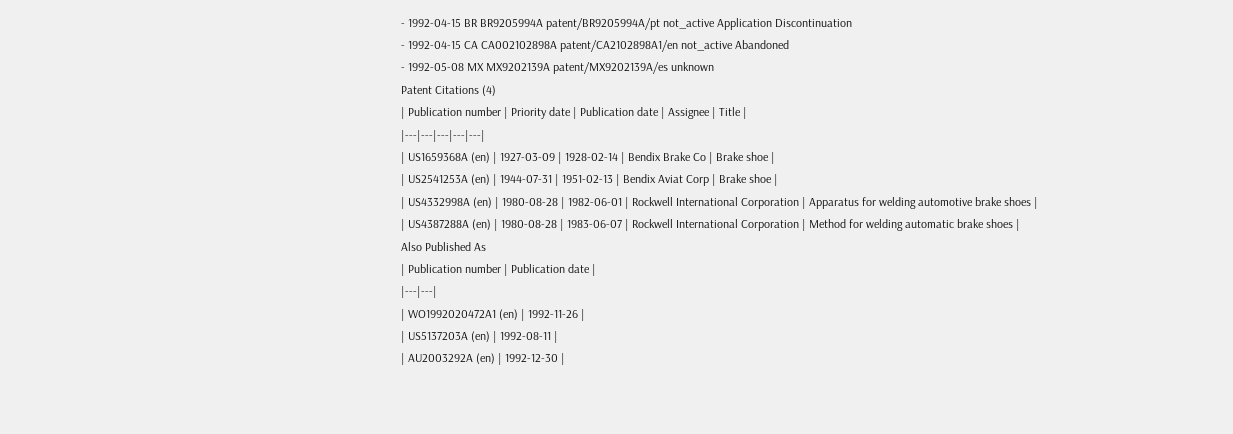- 1992-04-15 BR BR9205994A patent/BR9205994A/pt not_active Application Discontinuation
- 1992-04-15 CA CA002102898A patent/CA2102898A1/en not_active Abandoned
- 1992-05-08 MX MX9202139A patent/MX9202139A/es unknown
Patent Citations (4)
| Publication number | Priority date | Publication date | Assignee | Title |
|---|---|---|---|---|
| US1659368A (en) | 1927-03-09 | 1928-02-14 | Bendix Brake Co | Brake shoe |
| US2541253A (en) | 1944-07-31 | 1951-02-13 | Bendix Aviat Corp | Brake shoe |
| US4332998A (en) | 1980-08-28 | 1982-06-01 | Rockwell International Corporation | Apparatus for welding automotive brake shoes |
| US4387288A (en) | 1980-08-28 | 1983-06-07 | Rockwell International Corporation | Method for welding automatic brake shoes |
Also Published As
| Publication number | Publication date |
|---|---|
| WO1992020472A1 (en) | 1992-11-26 |
| US5137203A (en) | 1992-08-11 |
| AU2003292A (en) | 1992-12-30 |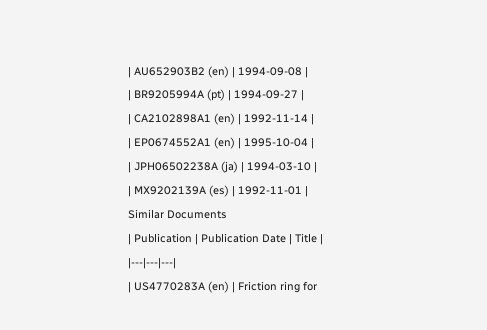| AU652903B2 (en) | 1994-09-08 |
| BR9205994A (pt) | 1994-09-27 |
| CA2102898A1 (en) | 1992-11-14 |
| EP0674552A1 (en) | 1995-10-04 |
| JPH06502238A (ja) | 1994-03-10 |
| MX9202139A (es) | 1992-11-01 |
Similar Documents
| Publication | Publication Date | Title |
|---|---|---|
| US4770283A (en) | Friction ring for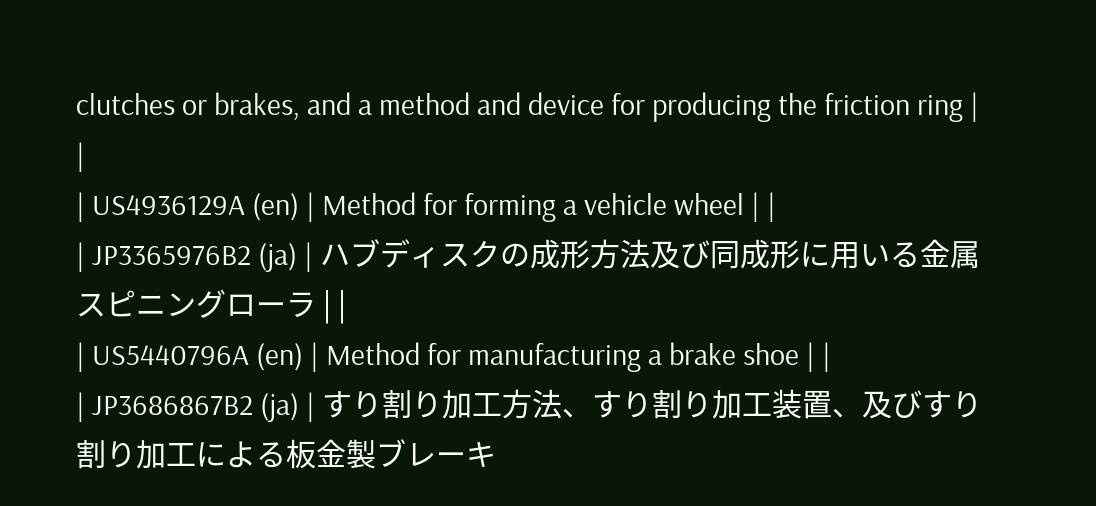clutches or brakes, and a method and device for producing the friction ring | |
| US4936129A (en) | Method for forming a vehicle wheel | |
| JP3365976B2 (ja) | ハブディスクの成形方法及び同成形に用いる金属スピニングローラ | |
| US5440796A (en) | Method for manufacturing a brake shoe | |
| JP3686867B2 (ja) | すり割り加工方法、すり割り加工装置、及びすり割り加工による板金製ブレーキ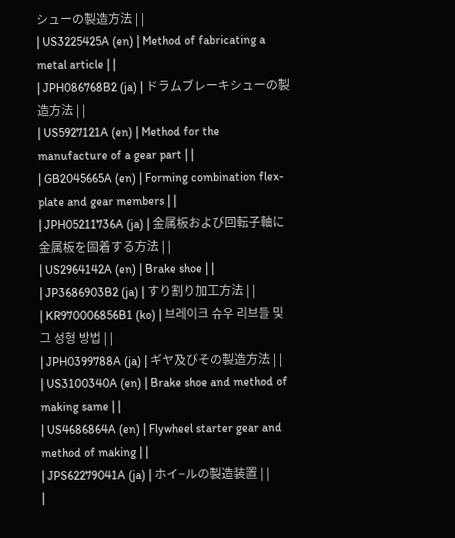シューの製造方法 | |
| US3225425A (en) | Method of fabricating a metal article | |
| JPH086768B2 (ja) | ドラムブレーキシューの製造方法 | |
| US5927121A (en) | Method for the manufacture of a gear part | |
| GB2045665A (en) | Forming combination flex- plate and gear members | |
| JPH05211736A (ja) | 金属板および回転子軸に金属板を固着する方法 | |
| US2964142A (en) | Brake shoe | |
| JP3686903B2 (ja) | すり割り加工方法 | |
| KR970006856B1 (ko) | 브레이크 슈우 리브들 및 그 성형 방법 | |
| JPH0399788A (ja) | ギヤ及びその製造方法 | |
| US3100340A (en) | Brake shoe and method of making same | |
| US4686864A (en) | Flywheel starter gear and method of making | |
| JPS62279041A (ja) | ホイ−ルの製造装置 | |
|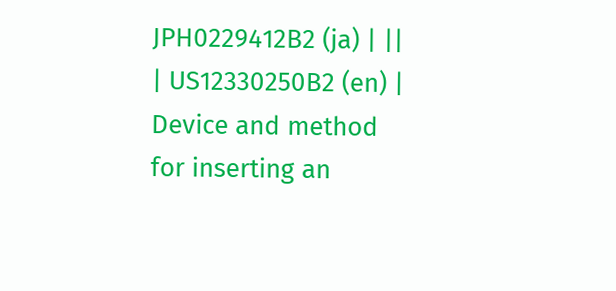JPH0229412B2 (ja) | ||
| US12330250B2 (en) | Device and method for inserting an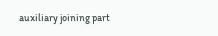auxiliary joining part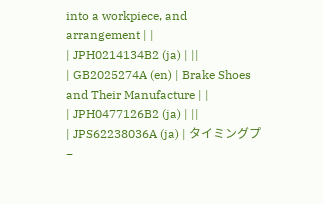into a workpiece, and arrangement | |
| JPH0214134B2 (ja) | ||
| GB2025274A (en) | Brake Shoes and Their Manufacture | |
| JPH0477126B2 (ja) | ||
| JPS62238036A (ja) | タイミングプ−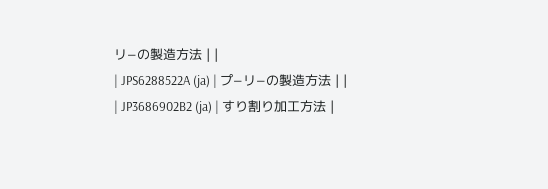リ−の製造方法 | |
| JPS6288522A (ja) | プ−リ−の製造方法 | |
| JP3686902B2 (ja) | すり割り加工方法 |